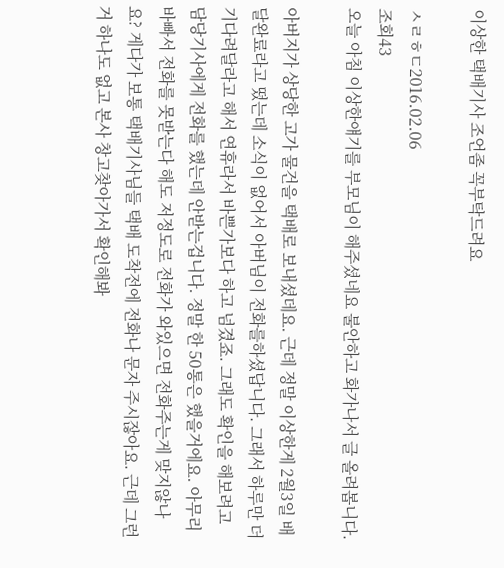이상한 택배기사 조언좀 꼭부탁드려요

ㅅㄹㅎㄷ2016.02.06
조회43
오늘 아침 이상한얘기를 부모님이 해주셨네요 불안하고 화가나서 글 올려봅니다.

아버지가 상당한 고가 물건을 택배로 보내셨데요. 근데 정말 이상한게 2월3일 배달완료라고 떴는데 소식이 없어서 아버님이 전화를하셨답니다. 그래서 하루만 더 기다려달라고 해서 연휴라서 바쁜가보다 하고 넘겼죠. 그래도 확인을 해보려고 담당기사에게 전화를 했는데 안받는겁니다. 정말 한 50통은 했을거에요. 아무리 바빠서 전화를 못받는다 해도 저정도로 전화가 와있으면 전화주는게 맞지않나요? 게다가 보통 택배기사님들 택배 도착전에 전화나 문자 주시잖아요. 근데 그런거 하나도 없고 본사 창고찾아가서 확인해봐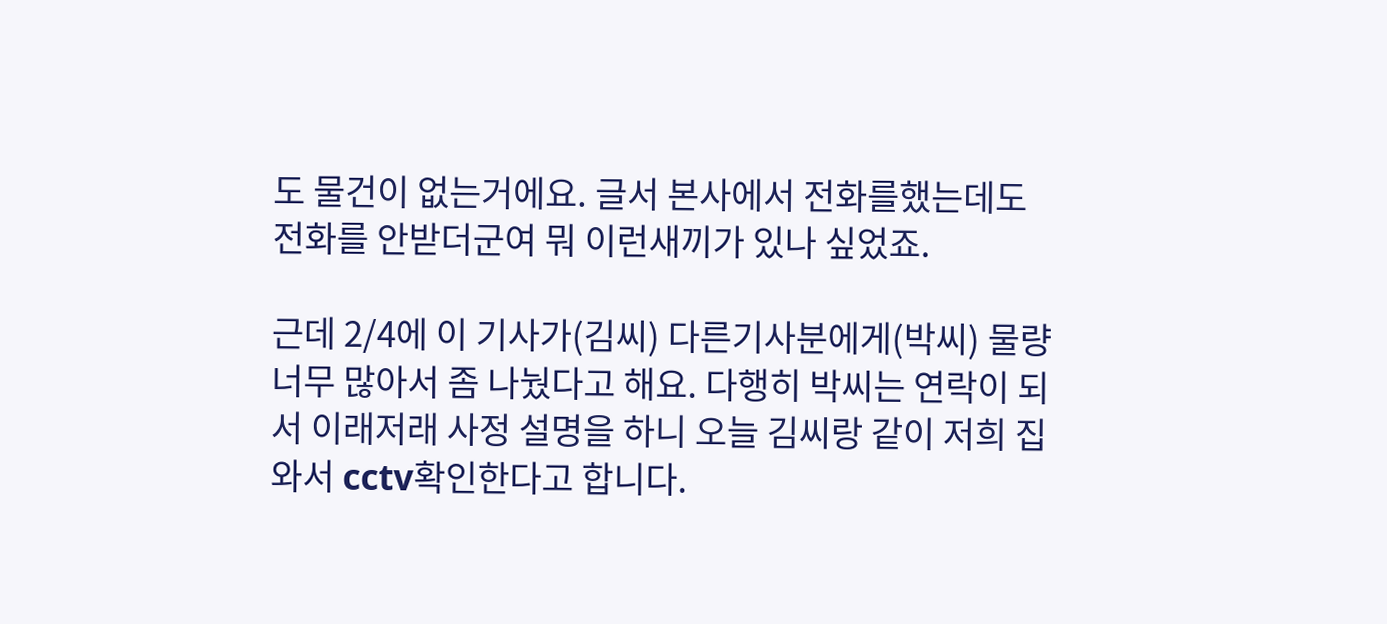도 물건이 없는거에요. 글서 본사에서 전화를했는데도 전화를 안받더군여 뭐 이런새끼가 있나 싶었죠.

근데 2/4에 이 기사가(김씨) 다른기사분에게(박씨) 물량 너무 많아서 좀 나눴다고 해요. 다행히 박씨는 연락이 되서 이래저래 사정 설명을 하니 오늘 김씨랑 같이 저희 집와서 cctv확인한다고 합니다.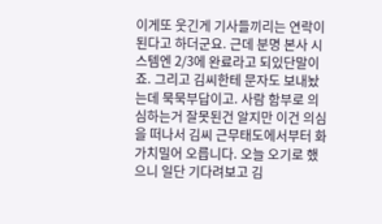이게또 웃긴게 기사들끼리는 연락이 된다고 하더군요. 근데 분명 본사 시스템엔 2/3에 완료라고 되있단말이죠. 그리고 김씨한테 문자도 보내놨는데 묵묵부답이고. 사람 함부로 의심하는거 잘못된건 알지만 이건 의심을 떠나서 김씨 근무태도에서부터 화가치밀어 오릅니다. 오늘 오기로 했으니 일단 기다려보고 김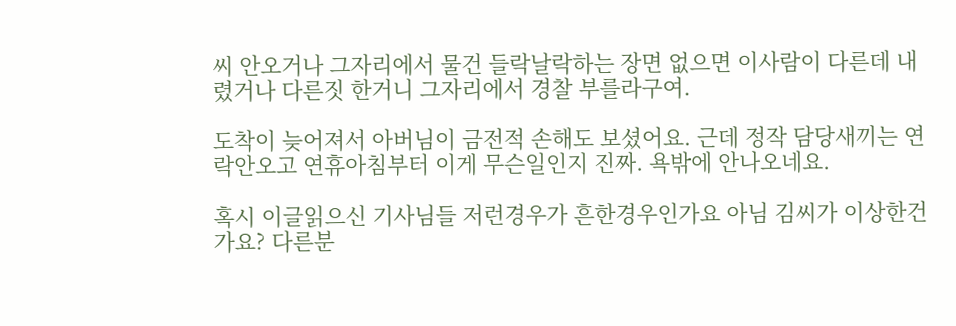씨 안오거나 그자리에서 물건 들락날락하는 장면 없으면 이사람이 다른데 내렸거나 다른짓 한거니 그자리에서 경찰 부를라구여.

도착이 늦어져서 아버님이 금전적 손해도 보셨어요. 근데 정작 담당새끼는 연락안오고 연휴아침부터 이게 무슨일인지 진짜. 욕밖에 안나오네요.

혹시 이글읽으신 기사님들 저런경우가 흔한경우인가요 아님 김씨가 이상한건가요? 다른분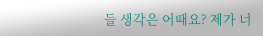들 생각은 어때요? 제가 너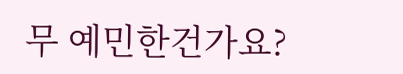무 예민한건가요?